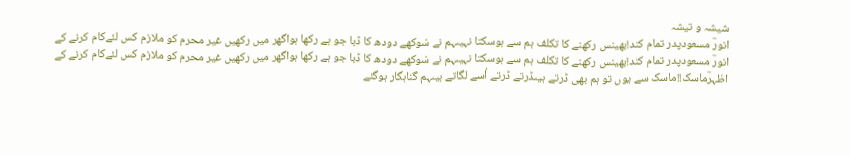شیشہ و تیشہ
انورؔ مسعودپدر تمام کند!بھینس رکھنے کا تکلف ہم سے ہوسکتا نہیںہم نے سْوکھے دودھ کا ڈبا جو ہے رکھا ہواگھر میں رکھیں غیر محرم کو ملازم کس لئےکام کرنے کے
انورؔ مسعودپدر تمام کند!بھینس رکھنے کا تکلف ہم سے ہوسکتا نہیںہم نے سْوکھے دودھ کا ڈبا جو ہے رکھا ہواگھر میں رکھیں غیر محرم کو ملازم کس لئےکام کرنے کے
اظہرؔماسک!!ماسک سے یوں تو ہم بھی ڈرتے ہیںڈرتے ڈرتے اُسے لگاتے ہیںہم گناہگار ہوگئے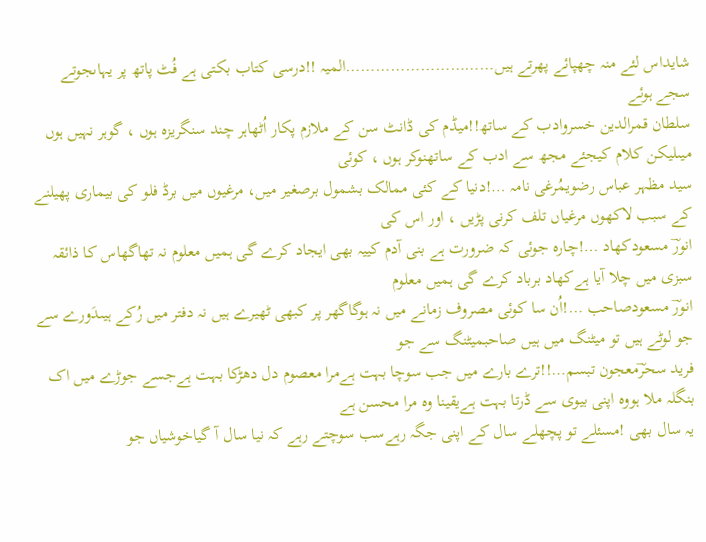شایداس لئے منہ چھپائے پھرتے ہیں…………………………المیہ !!درسی کتاب بکتی ہے فُٹ پاتھ پر یہاںجوتے سجے ہوئے
سلطان قمرالدین خسروادب کے ساتھ!!میڈم کی ڈانٹ سن کے ملازم پکار اُٹھاہر چند سنگریزہ ہوں ، گوہر نہیں ہوں میںلیکن کلام کیجئے مجھ سے ادب کے ساتھنوکر ہوں ، کوئی
سید مظہر عباس رضویمُرغی نامہ …!دنیا کے کئی ممالک بشمول برصغیر میں، مرغیوں میں برڈ فلو کی بیماری پھیلنے کے سبب لاکھوں مرغیاں تلف کرنی پڑیں ، اور اس کی
انورؔ مسعودکھاد …!چارہ جوئی کہ ضرورت ہے بنی آدم کییہ بھی ایجاد کرے گی ہمیں معلوم نہ تھاگھاس کا ذائقہ سبزی میں چلا آیا ہےکھاد برباد کرے گی ہمیں معلوم
انورؔ مسعودصاحب …!اُن سا کوئی مصروف زمانے میں نہ ہوگاگھر پر کبھی ٹھیرے ہیں نہ دفتر میں رُکے ہیںدَورے سے جو لوٹے ہیں تو میٹنگ میں ہیں صاحبمیٹنگ سے جو
فرید سحرؔمعجون تبسم…!!ترے بارے میں جب سوچا بہت ہےمرا معصوم دل دھڑکا بہت ہےجسے جوڑے میں اک بنگلہ ملا ہووہ اپنی بیوی سے ڈرتا بہت ہےیقینا وہ مرا محسن ہے
یہ سال بھی !مسئلے تو پچھلے سال کے اپنی جگہ رہےسب سوچتے رہے کہ نیا سال آ گیاخوشیاں جو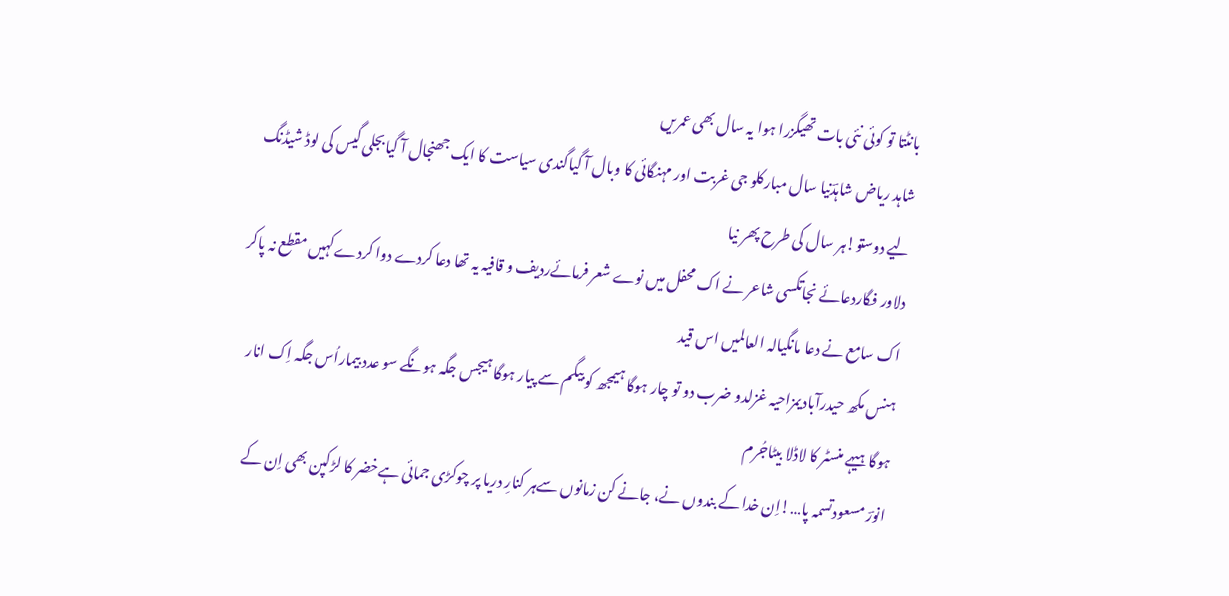بانٹتا تو کوئی نئی بات تھیگزرا ہوا یہ سال بھی عمریں
شاہد ریاض شاہدؔنیا سال مبارکلو جی غربت اور مہنگائی کا وبال آ گیاگندی سیاست کا ایک جھنجال آ گیابجلی گیس کی لوڈ شیڈنگ لیے دوستو!ہر سال کی طرح پھر نیا
دلاور فگاردعائے نجاتکسی شاعر نے اک محفل میں نوے شعر فرمائےردیف و قافیہ یہ تھا دعا کردے دوا کردےکہیں مقطع نہ پاکر اک سامع نے دعا مانگیالہ العالمیں اس قید
ہنس مکھ حیدرآبادیمزاحیہ غزلدو ضرب دو تو چار ہوگا ہیمجھ کو بیگم سے پیار ہوگا ہیجس جگہ ہونگے سو عدد بیماراُس جگہ اِک انار ہوگا ہیہے منسٹر کا لاڈلا بیٹاجُرم
انورؔ مسعودتسمہ پا…!اِن خدا کے بندوں نے، جانے کن زمانوں سےہر کنارِ دریا پر چوکڑی جمائی ہےخضر کا لڑکپن بھی اِن کے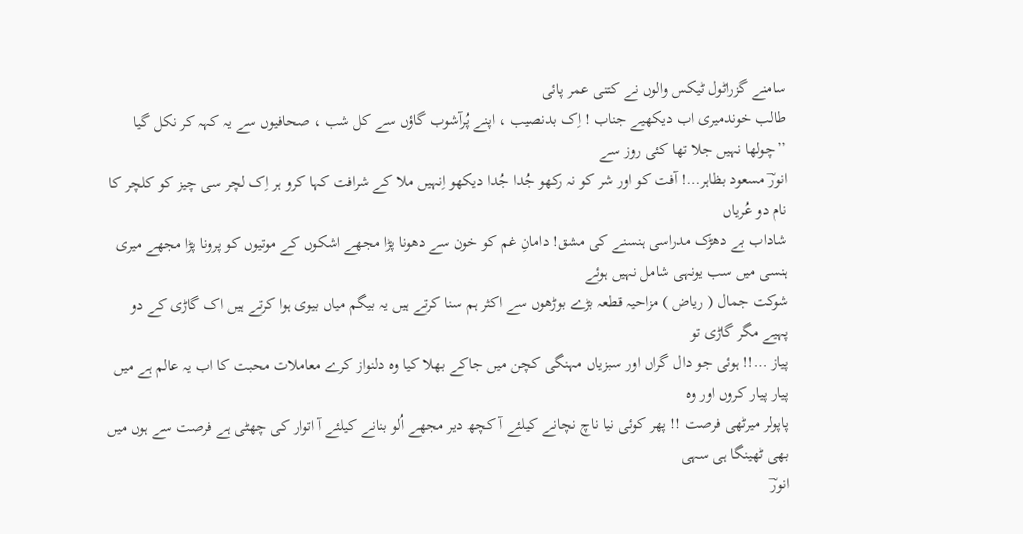سامنے گزراٹول ٹیکس والوں نے کتنی عمر پائی
طالب خوندمیری اب دیکھیے جناب ! اِک بدنصیب ، اپنے پُرآشوب گاؤں سے کل شب ، صحافیوں سے یہ کہہ کر نکل گیا ’’چولھا نہیں جلا تھا کئی روز سے
انورؔ مسعود بظاہر…! آفت کو اور شر کو نہ رکھو جُدا جُدا دیکھو اِنہیں ملا کے شرافت کہا کرو ہر اِک لچر سی چیز کو کلچر کا نام دو عُریاں
شاداب بے دھڑک مدراسی ہنسنے کی مشق! دامانِ غم کو خون سے دھونا پڑا مجھے اشکوں کے موتیوں کو پرونا پڑا مجھے میری ہنسی میں سب یونہی شامل نہیں ہوئے
شوکت جمال ( ریاض ) مزاحیہ قطعہ بڑے بوڑھوں سے اکثر ہم سنا کرتے ہیں یہ بیگم میاں بیوی ہوا کرتے ہیں اک گاڑی کے دو پہیے مگر گاڑی تو
پیاز …!! ہوئی جو دال گراں اور سبزیاں مہنگی کچن میں جاکے بھلا کیا وہ دلنواز کرے معاملات محبت کا اب یہ عالم ہے میں پیار پیار کروں اور وہ
پاپولر میرٹھی فرصت !! پھر کوئی نیا ناچ نچانے کیلئے آ کچھ دیر مجھے اُلو بنانے کیلئے آ اتوار کی چھٹی ہے فرصت سے ہوں میں بھی ٹھینگا ہی سہی
انورؔ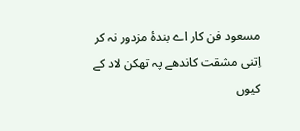مسعود فن کار اے بندۂ مزدور نہ کر اِتنی مشقت کاندھے پہ تھکن لاد کے کیوں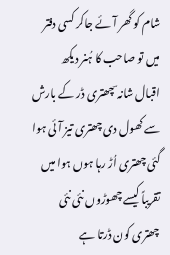شام کو گھر آئے جاکر کسی دفتر میں تو صاحب کا ہُنر دیکھ
اقبال شانہ ؔ چھتری ڈر کے بارش سے کھول دی چھتری تیز آئی ہوا گئی چھتری اُڑ رہا ہوں ہوا میں تقریباً کیسے چھوڑوں نئی نئی چھتری کون ڈرتا ہے